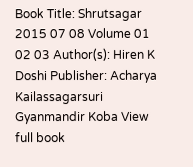Book Title: Shrutsagar 2015 07 08 Volume 01 02 03 Author(s): Hiren K Doshi Publisher: Acharya Kailassagarsuri Gyanmandir Koba View full book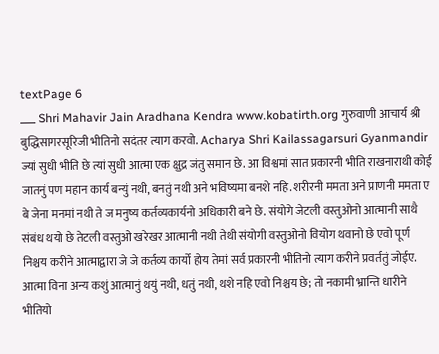textPage 6
___ Shri Mahavir Jain Aradhana Kendra www.kobatirth.org गुरुवाणी आचार्य श्री बुद्धिसागरसूरिजी भीतिनो सदंतर त्याग करवो. Acharya Shri Kailassagarsuri Gyanmandir ज्यां सुधी भीति छे त्यां सुधी आत्मा एक क्षुद्र जंतु समान छे. आ विश्वमां सात प्रकारनी भीति राखनाराथी कोई जातनुं पण महान कार्य बन्युं नथी, बनतुं नथी अने भविष्यमा बनशे नहि. शरीरनी ममता अने प्राणनी ममता ए बे जेना मनमां नथी ते ज मनुष्य कर्तव्यकार्यनो अधिकारी बने छे. संयोगे जेटली वस्तुओनो आत्मानी साथै संबंध थयो छे तेटली वस्तुओ खरेखर आत्मानी नथी तेथी संयोगी वस्तुओनो वियोग थवानो छे एवो पूर्ण निश्चय करीने आत्माद्वारा जे जे कर्तव्य कार्यो होय तेमां सर्व प्रकारनी भीतिनो त्याग करीने प्रवर्ततुं जोईए. आत्मा विना अन्य कशुं आत्मानुं थयुं नथी, धतुं नथी, थशे नहि एवो निश्चय छे; तो नकामी भ्रान्ति धारीने भीतियो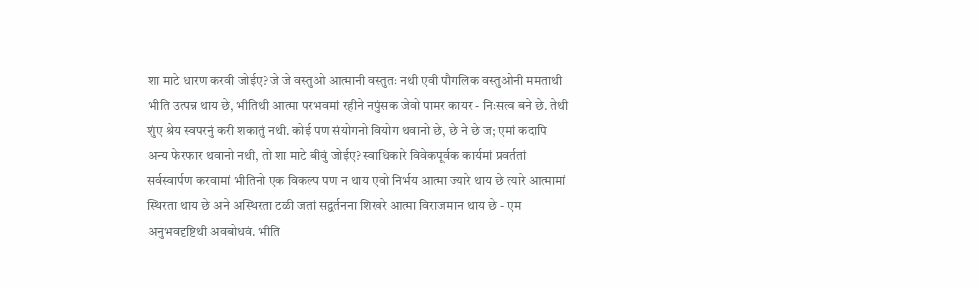शा माटे धारण करवी जोईए? जे जे वस्तुओ आत्मानी वस्तुतः नथी एवी पौगलिक वस्तुओनी ममताथी भीति उत्पन्न थाय छे, भीतिथी आत्मा परभवमां रहीने नपुंसक जेवो पामर कायर - निःसत्व बने छे. तेथी शुंए श्रेय स्वपरनुं करी शकातुं नथी. कोई पण संयोगनो वियोग थवानो छे, छे ने छे ज; एमां कदापि अन्य फेरफार थवानो नथी, तो शा माटे बीवुं जोईए? स्वाधिकारे विवेकपूर्वक कार्यमां प्रवर्ततां सर्वस्वार्पण करवामां भीतिनो एक विकल्प पण न थाय एवो निर्भय आत्मा ज्यारे थाय छे त्यारे आत्मामां स्थिरता थाय छे अने अस्थिरता टळी जतां सद्वर्तनना शिखरे आत्मा विराजमान थाय छे - एम अनुभवदृष्टिथी अवबोधवं. भीति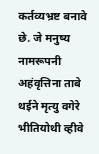कर्तव्यभ्रष्ट बनावे छे. जे मनुष्य नामरूपनी अहंवृत्तिना ताबे थईने मृत्यु वगेरे भीतियोथी व्हीवे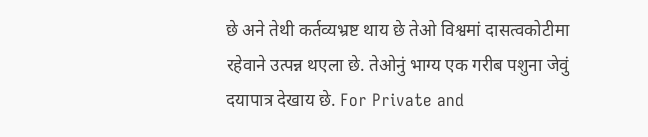छे अने तेथी कर्तव्यभ्रष्ट थाय छे तेओ विश्वमां दासत्वकोटीमा रहेवाने उत्पन्न थएला छे. तेओनुं भाग्य एक गरीब पशुना जेवुं दयापात्र देखाय छे. For Private and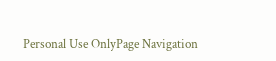Personal Use OnlyPage Navigation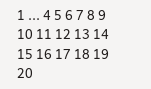1 ... 4 5 6 7 8 9 10 11 12 13 14 15 16 17 18 19 20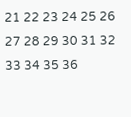21 22 23 24 25 26 27 28 29 30 31 32 33 34 35 36